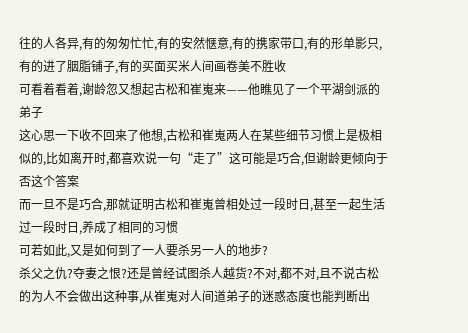往的人各异,有的匆匆忙忙,有的安然惬意,有的携家带口,有的形单影只,有的进了胭脂铺子,有的买面买米人间画卷美不胜收
可看着看着,谢龄忽又想起古松和崔嵬来——他瞧见了一个平湖剑派的弟子
这心思一下收不回来了他想,古松和崔嵬两人在某些细节习惯上是极相似的,比如离开时,都喜欢说一句“走了”这可能是巧合,但谢龄更倾向于否这个答案
而一旦不是巧合,那就证明古松和崔嵬曾相处过一段时日,甚至一起生活过一段时日,养成了相同的习惯
可若如此,又是如何到了一人要杀另一人的地步?
杀父之仇?夺妻之恨?还是曾经试图杀人越货?不对,都不对,且不说古松的为人不会做出这种事,从崔嵬对人间道弟子的迷惑态度也能判断出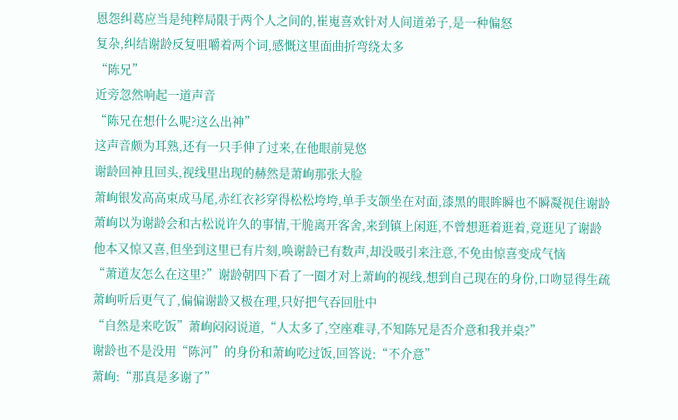恩怨纠葛应当是纯粹局限于两个人之间的,崔嵬喜欢针对人间道弟子,是一种偏怒
复杂,纠结谢龄反复咀嚼着两个词,感慨这里面曲折弯绕太多
“陈兄”
近旁忽然响起一道声音
“陈兄在想什么呢?这么出神”
这声音颇为耳熟,还有一只手伸了过来,在他眼前晃悠
谢龄回神且回头,视线里出现的赫然是萧峋那张大脸
萧峋银发高高束成马尾,赤红衣衫穿得松松垮垮,单手支颌坐在对面,漆黑的眼眸瞬也不瞬凝视住谢龄
萧峋以为谢龄会和古松说许久的事情,干脆离开客舍,来到镇上闲逛,不曾想逛着逛着,竟逛见了谢龄
他本又惊又喜,但坐到这里已有片刻,唤谢龄已有数声,却没吸引来注意,不免由惊喜变成气恼
“萧道友怎么在这里?”谢龄朝四下看了一圈才对上萧峋的视线,想到自己现在的身份,口吻显得生疏
萧峋听后更气了,偏偏谢龄又极在理,只好把气吞回肚中
“自然是来吃饭”萧峋闷闷说道,“人太多了,空座难寻,不知陈兄是否介意和我并桌?”
谢龄也不是没用“陈河”的身份和萧峋吃过饭,回答说:“不介意”
萧峋:“那真是多谢了”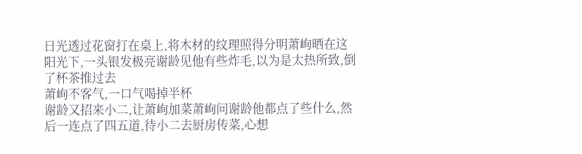日光透过花窗打在桌上,将木材的纹理照得分明萧峋晒在这阳光下,一头银发极亮谢龄见他有些炸毛,以为是太热所致,倒了杯茶推过去
萧峋不客气,一口气喝掉半杯
谢龄又招来小二,让萧峋加菜萧峋问谢龄他都点了些什么,然后一连点了四五道,待小二去厨房传菜,心想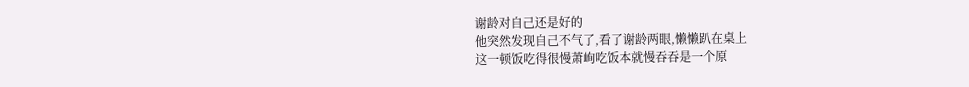谢龄对自己还是好的
他突然发现自己不气了,看了谢龄两眼,懒懒趴在桌上
这一顿饭吃得很慢萧峋吃饭本就慢吞吞是一个原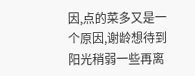因,点的菜多又是一个原因,谢龄想待到阳光稍弱一些再离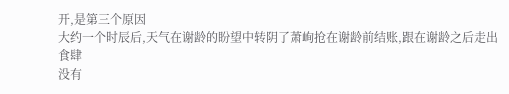开,是第三个原因
大约一个时辰后,天气在谢龄的盼望中转阴了萧峋抢在谢龄前结账,跟在谢龄之后走出食肆
没有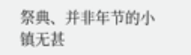祭典、并非年节的小镇无甚